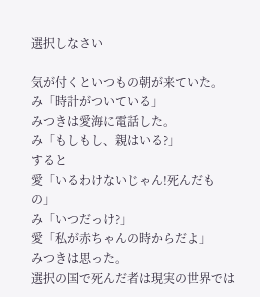選択しなさい

気が付くといつもの朝が来ていた。
み「時計がついている」
みつきは愛海に電話した。
み「もしもし、親はいる?」
すると
愛「いるわけないじゃん!死んだもの」
み「いつだっけ?」
愛「私が赤ちゃんの時からだよ」
みつきは思った。
選択の国で死んだ者は現実の世界では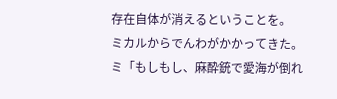存在自体が消えるということを。
ミカルからでんわがかかってきた。
ミ「もしもし、麻酔銃で愛海が倒れ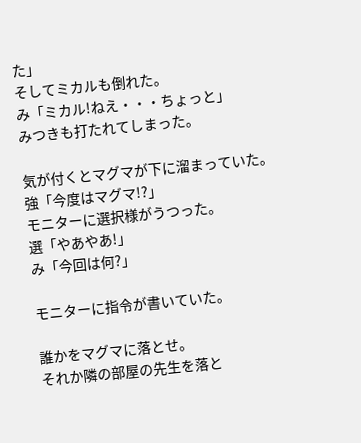た」
そしてミカルも倒れた。
み「ミカル!ねえ・・・ちょっと」
みつきも打たれてしまった。

気が付くとマグマが下に溜まっていた。
強「今度はマグマ!?」
モニターに選択様がうつった。
選「やあやあ!」
み「今回は何?」

モニターに指令が書いていた。

誰かをマグマに落とせ。
それか隣の部屋の先生を落と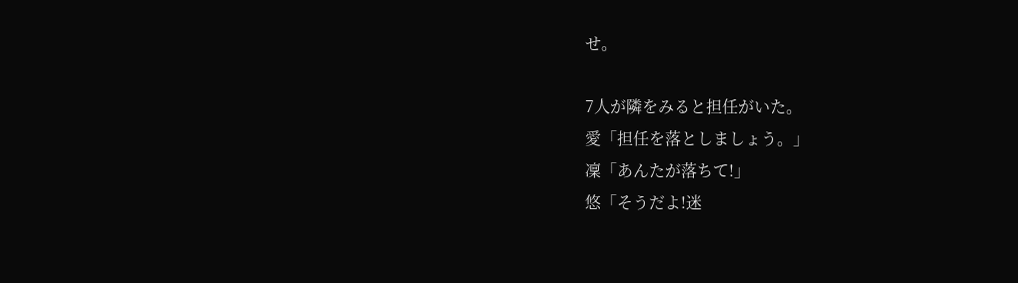せ。

7人が隣をみると担任がいた。
愛「担任を落としましょう。」
凜「あんたが落ちて!」
悠「そうだよ!迷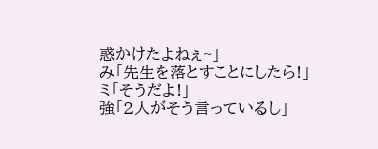惑かけたよねぇ~」
み「先生を落とすことにしたら!」
ミ「そうだよ!」
強「2人がそう言っているし」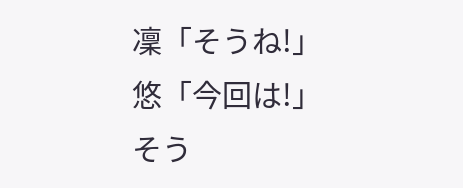凜「そうね!」
悠「今回は!」
そう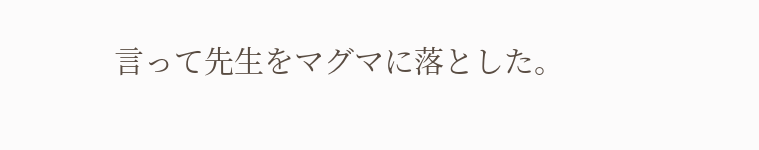言って先生をマグマに落とした。